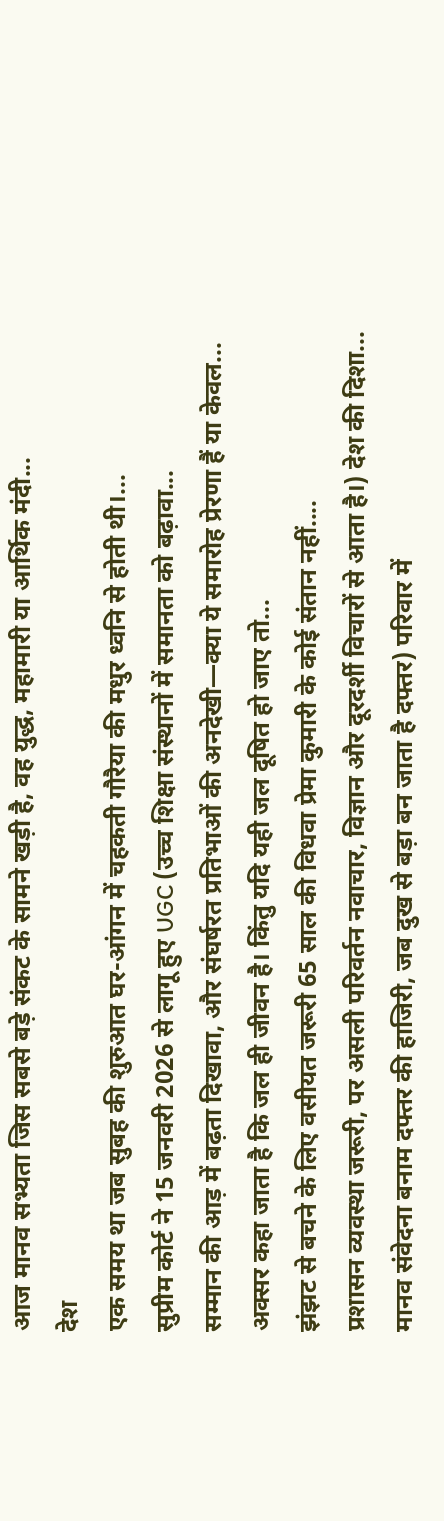आज मानव सभ्यता जिस सबसे बड़े संकट के सामने खड़ी है, वह युद्ध, महामारी या आर्थिक मंदी...
देश
एक समय था जब सुबह की शुरुआत घर-आंगन में चहकती गौरैया की मधुर ध्वनि से होती थी।...
सुप्रीम कोर्ट ने 15 जनवरी 2026 से लागू हुए UGC (उच्च शिक्षा संस्थानों में समानता को बढ़ावा...
सम्मान की आड़ में बढ़ता दिखावा, और संघर्षरत प्रतिभाओं की अनदेखी—क्या ये समारोह प्रेरणा हैं या केवल...
अक्सर कहा जाता है कि जल ही जीवन है। किंतु यदि यही जल दूषित हो जाए तो...
झंझट से बचने के लिए वसीयत जरूरी 65 साल की विधवा प्रेमा कुमारी के कोई संतान नहीं....
प्रशासन व्यवस्था जरूरी, पर असली परिवर्तन नवाचार, विज्ञान और दूरदर्शी विचारों से आता है।) देश की दिशा...
मानव संवेदना बनाम दफ्तर की हाजिरी, जब दुख से बड़ा बन जाता है दफ्तर) परिवार में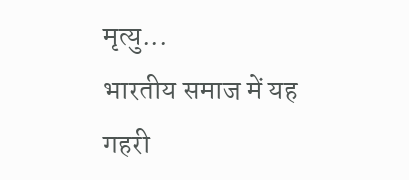मृत्यु...
भारतीय समाज में यह गहरी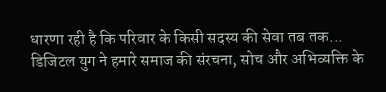धारणा रही है कि परिवार के किसी सदस्य की सेवा तब तक...
डिजिटल युग ने हमारे समाज की संरचना, सोच और अभिव्यक्ति के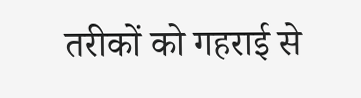तरीकों को गहराई से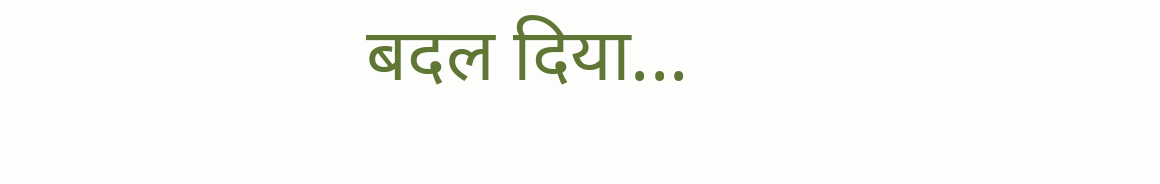बदल दिया...